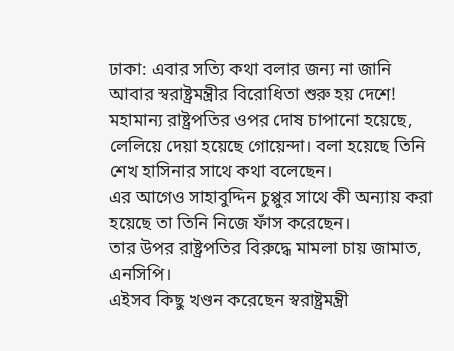ঢাকা: এবার সত্যি কথা বলার জন্য না জানি আবার স্বরাষ্ট্রমন্ত্রীর বিরোধিতা শুরু হয় দেশে!
মহামান্য রাষ্ট্রপতির ওপর দোষ চাপানো হয়েছে, লেলিয়ে দেয়া হয়েছে গোয়েন্দা। বলা হয়েছে তিনি শেখ হাসিনার সাথে কথা বলেছেন।
এর আগেও সাহাবুদ্দিন চুপ্পুর সাথে কী অন্যায় করা হয়েছে তা তিনি নিজে ফাঁস করেছেন।
তার উপর রাষ্ট্রপতির বিরুদ্ধে মামলা চায় জামাত, এনসিপি।
এইসব কিছু খণ্ডন করেছেন স্বরাষ্ট্রমন্ত্রী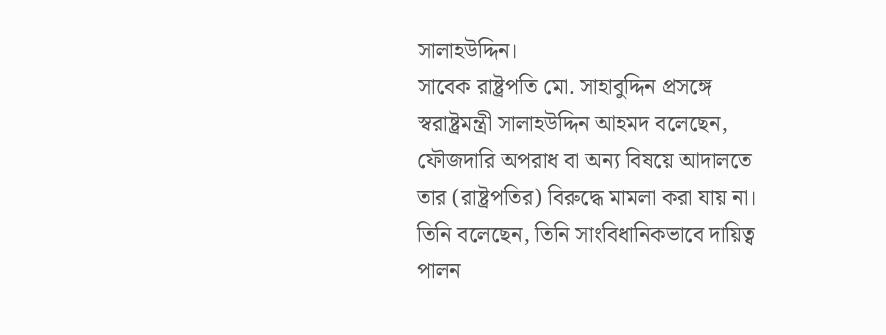সালাহউদ্দিন।
সাবেক রাষ্ট্রপতি মো. সাহাবুদ্দিন প্রসঙ্গে স্বরাষ্ট্রমন্ত্রী সালাহউদ্দিন আহমদ বলেছেন, ফৌজদারি অপরাধ বা অন্য বিষয়ে আদালতে তার (রাষ্ট্রপতির) বিরুদ্ধে মামলা করা যায় না।
তিনি বলেছেন, তিনি সাংবিধানিকভাবে দায়িত্ব পালন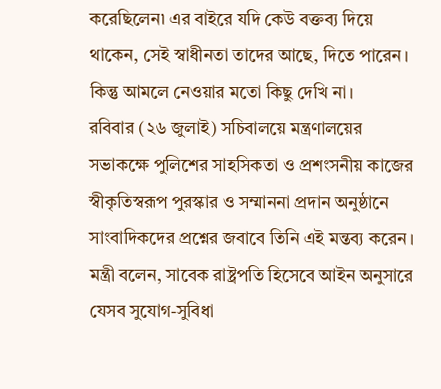করেছিলেন৷ এর বাইরে যদি কেউ বক্তব্য দিয়ে থাকেন, সেই স্বাধীনতা তাদের আছে, দিতে পারেন। কিন্তু আমলে নেওয়ার মতো কিছু দেখি না।
রবিবার (২৬ জুলাই) সচিবালয়ে মন্ত্রণালয়ের সভাকক্ষে পুলিশের সাহসিকতা ও প্রশংসনীয় কাজের স্বীকৃতিস্বরূপ পুরস্কার ও সম্মাননা প্রদান অনুষ্ঠানে সাংবাদিকদের প্রশ্নের জবাবে তিনি এই মন্তব্য করেন।
মন্ত্রী বলেন, সাবেক রাষ্ট্রপতি হিসেবে আইন অনুসারে যেসব সুযোগ-সুবিধা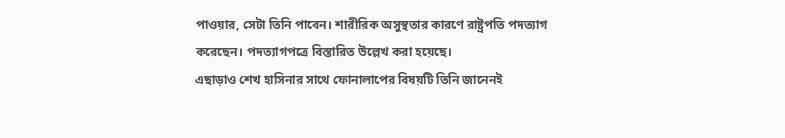পাওয়ার, সেটা তিনি পাবেন। শারীরিক অসুস্থতার কারণে রাষ্ট্রপতি পদত্যাগ করেছেন। পদত্যাগপত্রে বিস্তারিত উল্লেখ করা হয়েছে।
এছাড়াও শেখ হাসিনার সাথে ফোনালাপের বিষয়টি তিনি জানেনই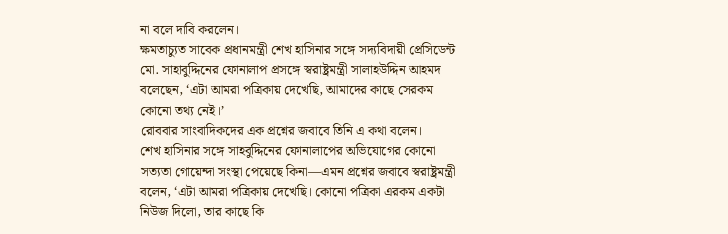না বলে দাবি করলেন।
ক্ষমতাচ্যুত সাবেক প্রধানমন্ত্রী শেখ হাসিনার সঙ্গে সদ্যবিদায়ী প্রেসিডেন্ট মো. সাহাবুদ্দিনের ফোনালাপ প্রসঙ্গে স্বরাষ্ট্রমন্ত্রী সালাহউদ্দিন আহমদ বলেছেন, ‘এটা আমরা পত্রিকায় দেখেছি, আমাদের কাছে সেরকম কোনো তথ্য নেই।’
রোববার সাংবাদিকদের এক প্রশ্নের জবাবে তিনি এ কথা বলেন।
শেখ হাসিনার সঙ্গে সাহবুদ্দিনের ফোনালাপের অভিযোগের কোনো সত্যতা গোয়েন্দা সংস্থা পেয়েছে কিনা—এমন প্রশ্নের জবাবে স্বরাষ্ট্রমন্ত্রী বলেন, ‘এটা আমরা পত্রিকায় দেখেছি। কোনো পত্রিকা এরকম একটা নিউজ দিলো, তার কাছে কি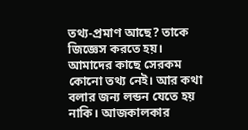তথ্য-প্রমাণ আছে? তাকে জিজ্ঞেস করতে হয়। আমাদের কাছে সেরকম কোনো তথ্য নেই। আর কথা বলার জন্য লন্ডন যেতে হয় নাকি। আজকালকার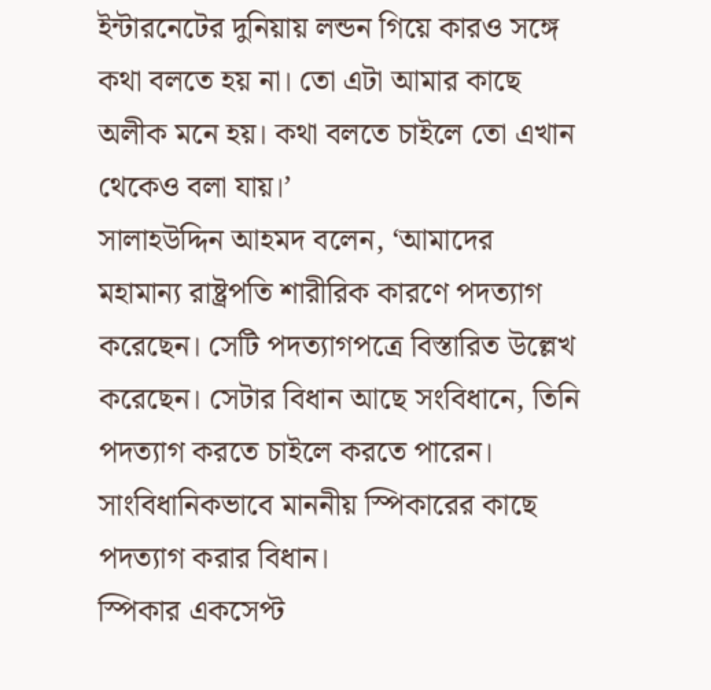ইন্টারনেটের দুনিয়ায় লন্ডন গিয়ে কারও সঙ্গে কথা বলতে হয় না। তো এটা আমার কাছে অলীক মনে হয়। কথা বলতে চাইলে তো এখান থেকেও বলা যায়।’
সালাহউদ্দিন আহমদ বলেন, ‘আমাদের মহামান্য রাষ্ট্রপতি শারীরিক কারণে পদত্যাগ করেছেন। সেটি পদত্যাগপত্রে বিস্তারিত উল্লেখ করেছেন। সেটার বিধান আছে সংবিধানে, তিনি পদত্যাগ করতে চাইলে করতে পারেন। সাংবিধানিকভাবে মাননীয় স্পিকারের কাছে পদত্যাগ করার বিধান।
স্পিকার একসেপ্ট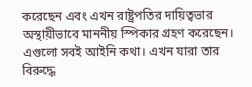করেছেন এবং এখন রাষ্ট্রপতির দায়িত্বভার অস্থায়ীভাবে মাননীয় স্পিকার গ্রহণ করেছেন। এগুলো সবই আইনি কথা। এখন যারা তার বিরুদ্ধে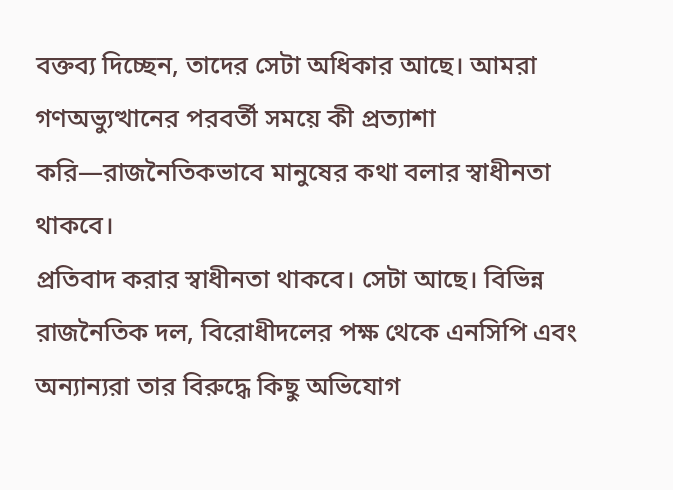বক্তব্য দিচ্ছেন, তাদের সেটা অধিকার আছে। আমরা গণঅভ্যুত্থানের পরবর্তী সময়ে কী প্রত্যাশা করি—রাজনৈতিকভাবে মানুষের কথা বলার স্বাধীনতা থাকবে।
প্রতিবাদ করার স্বাধীনতা থাকবে। সেটা আছে। বিভিন্ন রাজনৈতিক দল, বিরোধীদলের পক্ষ থেকে এনসিপি এবং অন্যান্যরা তার বিরুদ্ধে কিছু অভিযোগ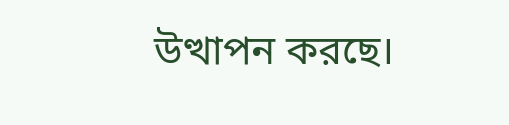উত্থাপন করছে।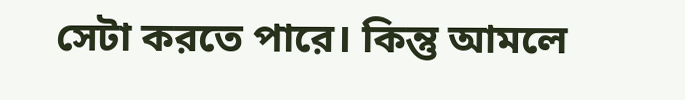সেটা করতে পারে। কিন্তু আমলে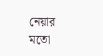নেয়ার মতো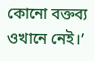কোনো বক্তব্য ওখানে নেই।’